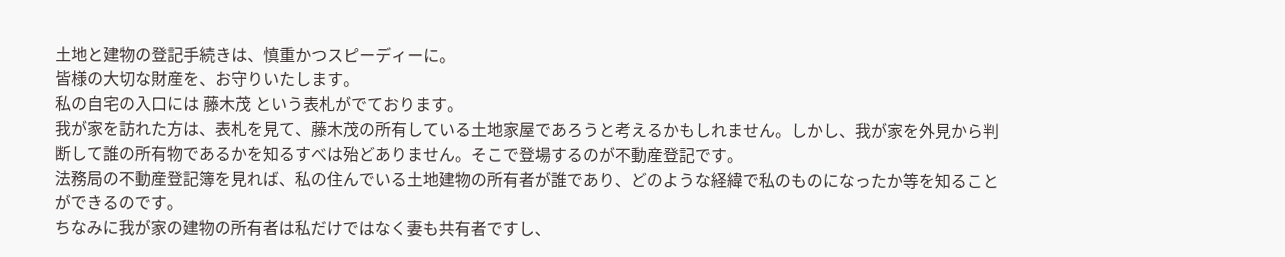土地と建物の登記手続きは、慎重かつスピーディーに。
皆様の大切な財産を、お守りいたします。
私の自宅の入口には 藤木茂 という表札がでております。
我が家を訪れた方は、表札を見て、藤木茂の所有している土地家屋であろうと考えるかもしれません。しかし、我が家を外見から判断して誰の所有物であるかを知るすべは殆どありません。そこで登場するのが不動産登記です。
法務局の不動産登記簿を見れば、私の住んでいる土地建物の所有者が誰であり、どのような経緯で私のものになったか等を知ることができるのです。
ちなみに我が家の建物の所有者は私だけではなく妻も共有者ですし、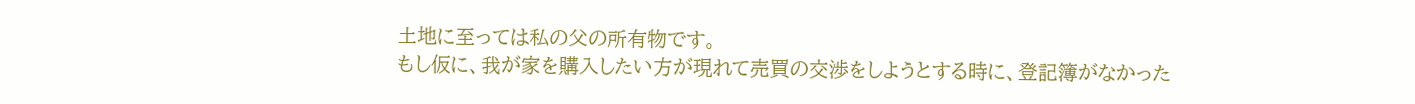土地に至っては私の父の所有物です。
もし仮に、我が家を購入したい方が現れて売買の交渉をしようとする時に、登記簿がなかった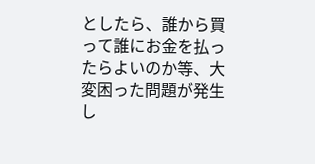としたら、誰から買って誰にお金を払ったらよいのか等、大変困った問題が発生し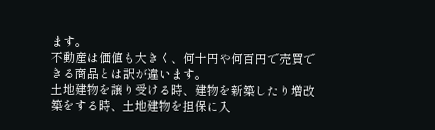ます。
不動産は価値も大きく、何十円や何百円で売買できる商品とは訳が違います。
土地建物を譲り受ける時、建物を新築したり増改築をする時、土地建物を担保に入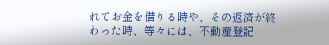れてお金を借りる時や、その返済が終わった時、等々には、不動産登記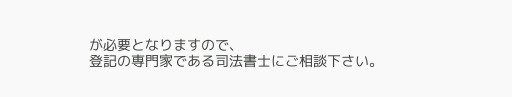が必要となりますので、
登記の専門家である司法書士にご相談下さい。